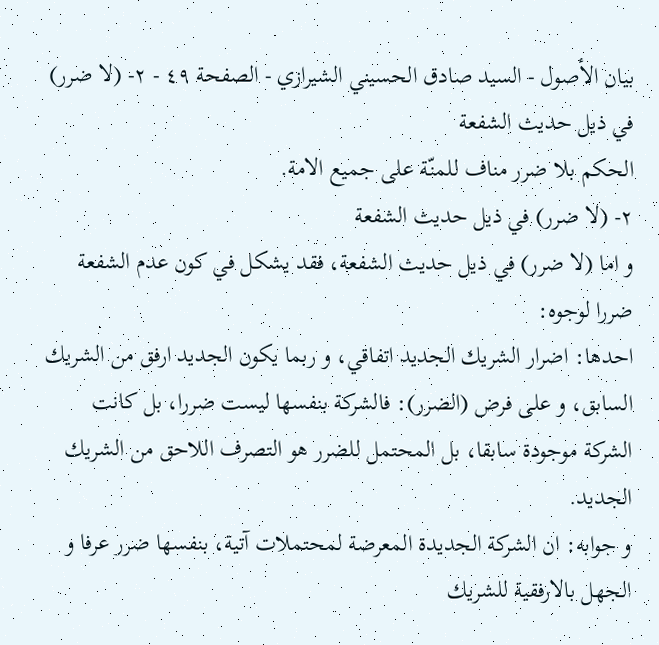بيان الأصول - السيد صادق الحسيني الشيرازي - الصفحة ٤٩ - ٢- (لا ضرر) في ذيل حديث الشفعة
الحكم بلا ضرر مناف للمنّة على جميع الامة.
٢- (لا ضرر) في ذيل حديث الشفعة
و اما (لا ضرر) في ذيل حديث الشفعة، فقد يشكل في كون عدم الشفعة ضررا لوجوه:
احدها: اضرار الشريك الجديد اتفاقي، و ربما يكون الجديد ارفق من الشريك السابق، و على فرض (الضرر): فالشركة بنفسها ليست ضررا، بل كانت الشركة موجودة سابقا، بل المحتمل للضرر هو التصرف اللاحق من الشريك الجديد.
و جوابه: ان الشركة الجديدة المعرضة لمحتملات آتية، بنفسها ضرر عرفا و الجهل بالارفقية للشريك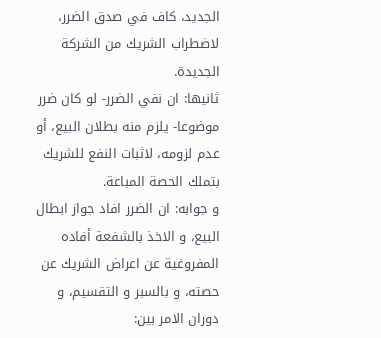الجديد، كاف في صدق الضرر، لاضطراب الشريك من الشركة الجديدة.
ثانيها: ان نفي الضرر- لو كان ضرر موضوعا- يلزم منه بطلان البيع، أو عدم لزومه، لاثبات النفع للشريك بتملك الحصة المباعة.
و جوابه: ان الضرر افاد جواز ابطال البيع، و الاخذ بالشفعة أفاده المفروغية عن اعراض الشريك عن حصته، و بالسبر و التقسيم، و دوران الامر بين: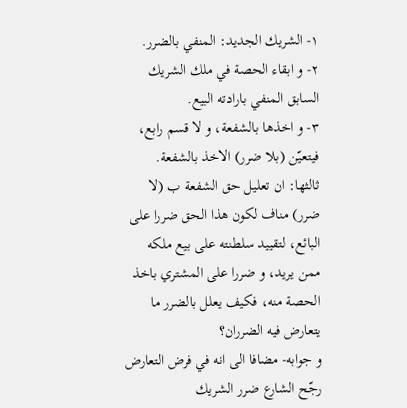١- الشريك الجديد: المنفي بالضرر.
٢- و ابقاء الحصة في ملك الشريك السابق المنفي بارادته البيع.
٣- و اخذها بالشفعة، و لا قسم رابع، فيتعيّن (بلا ضرر) الاخذ بالشفعة.
ثالثها: ان تعليل حق الشفعة ب (لا ضرر) مناف لكون هذا الحق ضررا على البائع، لتقييد سلطنته على بيع ملكه ممن يريد، و ضررا على المشتري باخذ الحصة منه، فكيف يعلل بالضرر ما يتعارض فيه الضرران؟
و جوابه- مضافا الى انه في فرض التعارض رجّح الشارع ضرر الشريك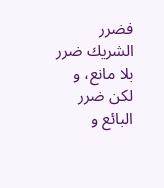فضرر الشريك ضرر بلا مانع، و لكن ضرر البائع و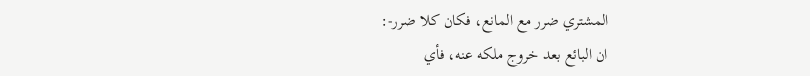المشتري ضرر مع المانع، فكان كلا ضرر-:
ان البائع بعد خروج ملكه عنه، فأي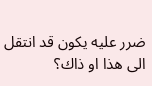ضرر عليه يكون قد انتقل الى هذا او ذاك؟